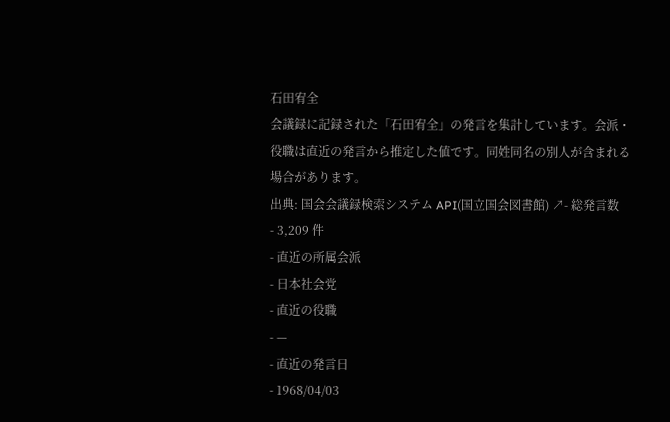石田宥全
会議録に記録された「石田宥全」の発言を集計しています。会派・役職は直近の発言から推定した値です。同姓同名の別人が含まれる場合があります。
出典: 国会会議録検索システム API(国立国会図書館) ↗- 総発言数
- 3,209 件
- 直近の所属会派
- 日本社会党
- 直近の役職
- —
- 直近の発言日
- 1968/04/03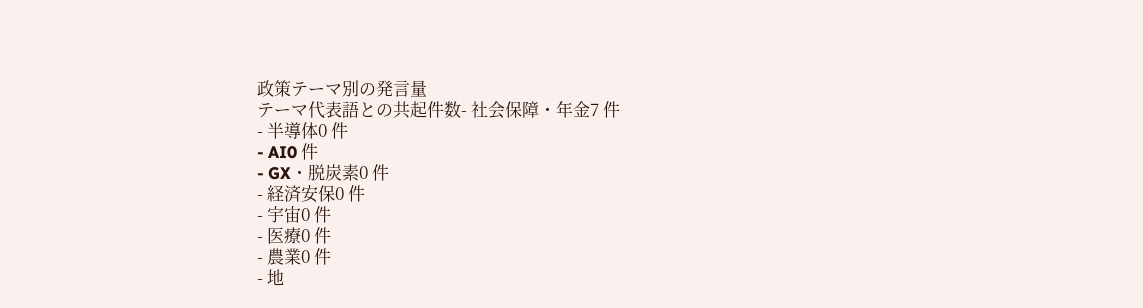政策テーマ別の発言量
テーマ代表語との共起件数- 社会保障・年金7 件
- 半導体0 件
- AI0 件
- GX・脱炭素0 件
- 経済安保0 件
- 宇宙0 件
- 医療0 件
- 農業0 件
- 地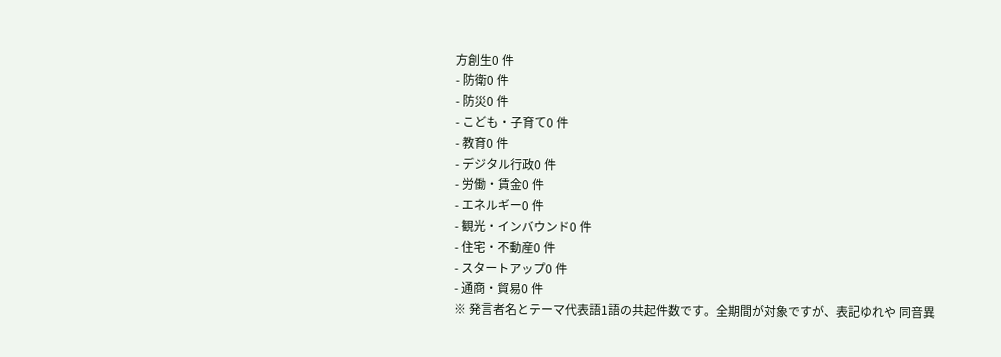方創生0 件
- 防衛0 件
- 防災0 件
- こども・子育て0 件
- 教育0 件
- デジタル行政0 件
- 労働・賃金0 件
- エネルギー0 件
- 観光・インバウンド0 件
- 住宅・不動産0 件
- スタートアップ0 件
- 通商・貿易0 件
※ 発言者名とテーマ代表語1語の共起件数です。全期間が対象ですが、表記ゆれや 同音異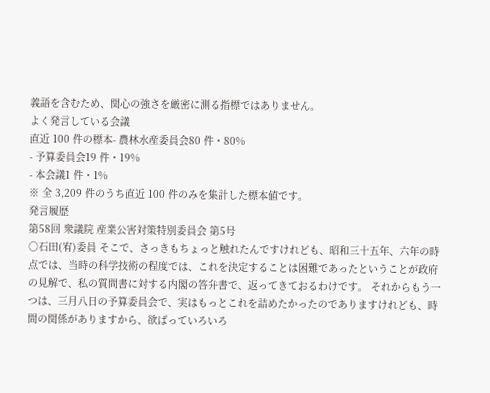義語を含むため、関心の強さを厳密に測る指標ではありません。
よく発言している会議
直近 100 件の標本- 農林水産委員会80 件・80%
- 予算委員会19 件・19%
- 本会議1 件・1%
※ 全 3,209 件のうち直近 100 件のみを集計した標本値です。
発言履歴
第58回 衆議院 産業公害対策特別委員会 第5号
○石田(宥)委員 そこで、さっきもちょっと触れたんですけれども、昭和三十五年、六年の時点では、当時の科学技術の程度では、これを決定することは困難であったということが政府の見解で、私の質問書に対する内閣の答弁書で、返ってきておるわけです。 それからもう一つは、三月八日の予算委員会で、実はもっとこれを詰めたかったのでありますけれども、時間の関係がありますから、欲ばっていろいろ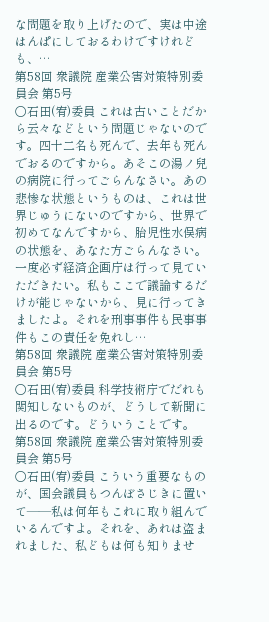な問題を取り上げたので、実は中途はんぱにしておるわけですけれども、…
第58回 衆議院 産業公害対策特別委員会 第5号
○石田(宥)委員 これは古いことだから云々などという問題じゃないのです。四十二名も死んで、去年も死んでおるのですから。あそこの湯ノ兒の病院に行ってごらんなさい。あの悲惨な状態というものは、これは世界じゅうにないのですから、世界で初めてなんですから、胎児性水俣病の状態を、あなた方ごらんなさい。一度必ず経済企画庁は行って見ていただきたい。私もここで議論するだけが能じゃないから、見に行ってきましたよ。それを刑事事件も民事事件もこの責任を免れし…
第58回 衆議院 産業公害対策特別委員会 第5号
○石田(宥)委員 科学技術庁でだれも関知しないものが、どうして新聞に出るのです。どういうことです。
第58回 衆議院 産業公害対策特別委員会 第5号
○石田(宥)委員 こういう重要なものが、国会議員もつんぼさじきに置いて——私は何年もこれに取り組んでいるんですよ。それを、あれは盗まれました、私どもは何も知りませ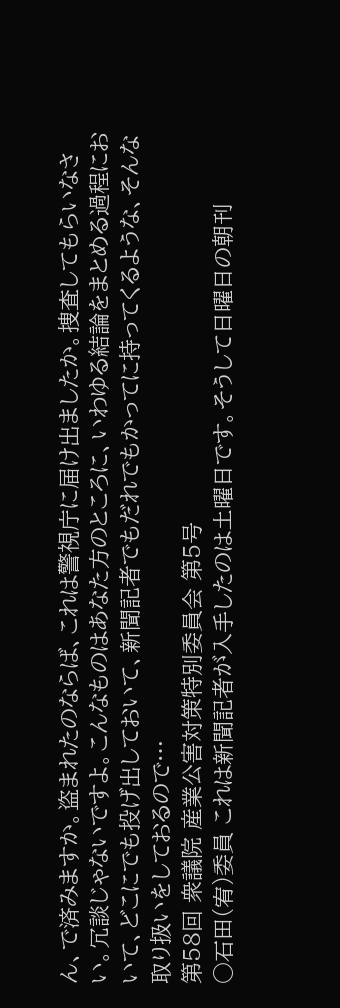ん、で済みますか。盗まれたのならば、これは警視庁に届け出ましたか。捜査してもらいなさい。冗談じゃないですよ。こんなものはあなた方のところに、いわゆる結論をまとめる過程において、どこにでも投げ出しておいて、新聞記者でもだれでもかってに持ってくるような、そんな取り扱いをしておるので…
第58回 衆議院 産業公害対策特別委員会 第5号
○石田(宥)委員 これは新聞記者が入手したのは土曜日です。そうして日曜日の朝刊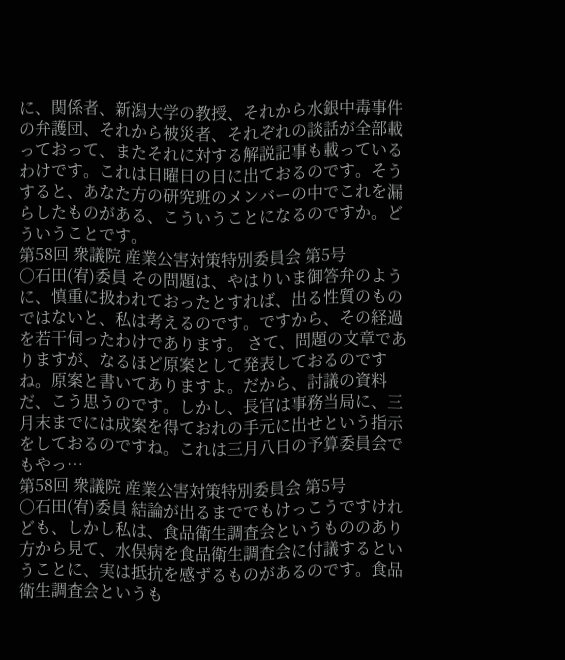に、関係者、新潟大学の教授、それから水銀中毒事件の弁護団、それから被災者、それぞれの談話が全部載っておって、またそれに対する解説記事も載っているわけです。これは日曜日の日に出ておるのです。そうすると、あなた方の研究班のメンバーの中でこれを漏らしたものがある、こういうことになるのですか。どういうことです。
第58回 衆議院 産業公害対策特別委員会 第5号
○石田(宥)委員 その問題は、やはりいま御答弁のように、慎重に扱われておったとすれば、出る性質のものではないと、私は考えるのです。ですから、その経過を若干伺ったわけであります。 さて、問題の文章でありますが、なるほど原案として発表しておるのですね。原案と書いてありますよ。だから、討議の資料だ、こう思うのです。しかし、長官は事務当局に、三月末までには成案を得ておれの手元に出せという指示をしておるのですね。これは三月八日の予算委員会でもやっ…
第58回 衆議院 産業公害対策特別委員会 第5号
○石田(宥)委員 結論が出るまででもけっこうですけれども、しかし私は、食品衛生調査会というもののあり方から見て、水俣病を食品衛生調査会に付議するということに、実は抵抗を感ずるものがあるのです。食品衛生調査会というも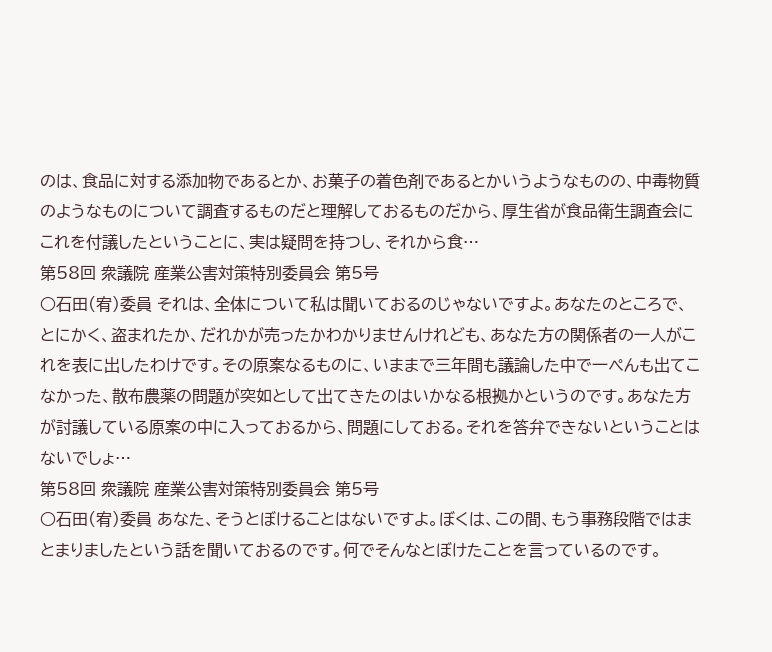のは、食品に対する添加物であるとか、お菓子の着色剤であるとかいうようなものの、中毒物質のようなものについて調査するものだと理解しておるものだから、厚生省が食品衛生調査会にこれを付議したということに、実は疑問を持つし、それから食…
第58回 衆議院 産業公害対策特別委員会 第5号
○石田(宥)委員 それは、全体について私は聞いておるのじゃないですよ。あなたのところで、とにかく、盗まれたか、だれかが売ったかわかりませんけれども、あなた方の関係者の一人がこれを表に出したわけです。その原案なるものに、いままで三年間も議論した中で一ぺんも出てこなかった、散布農薬の問題が突如として出てきたのはいかなる根拠かというのです。あなた方が討議している原案の中に入っておるから、問題にしておる。それを答弁できないということはないでしょ…
第58回 衆議院 産業公害対策特別委員会 第5号
○石田(宥)委員 あなた、そうとぼけることはないですよ。ぼくは、この間、もう事務段階ではまとまりましたという話を聞いておるのです。何でそんなとぼけたことを言っているのです。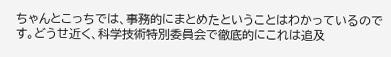ちゃんとこっちでは、事務的にまとめたということはわかっているのです。どうせ近く、科学技術特別委員会で徹底的にこれは追及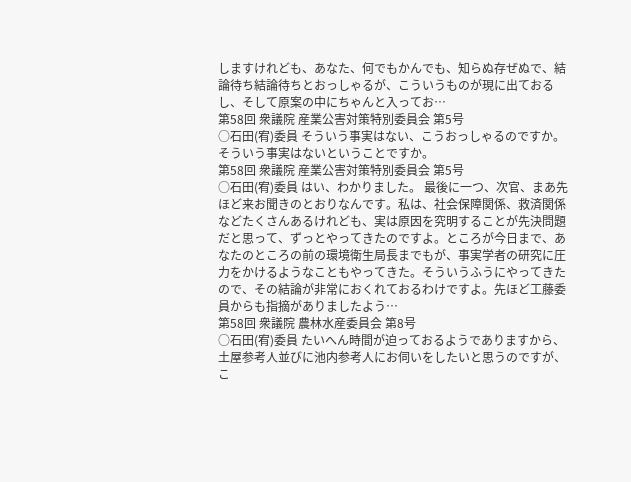しますけれども、あなた、何でもかんでも、知らぬ存ぜぬで、結論待ち結論待ちとおっしゃるが、こういうものが現に出ておるし、そして原案の中にちゃんと入ってお…
第58回 衆議院 産業公害対策特別委員会 第5号
○石田(宥)委員 そういう事実はない、こうおっしゃるのですか。そういう事実はないということですか。
第58回 衆議院 産業公害対策特別委員会 第5号
○石田(宥)委員 はい、わかりました。 最後に一つ、次官、まあ先ほど来お聞きのとおりなんです。私は、社会保障関係、救済関係などたくさんあるけれども、実は原因を究明することが先決問題だと思って、ずっとやってきたのですよ。ところが今日まで、あなたのところの前の環境衛生局長までもが、事実学者の研究に圧力をかけるようなこともやってきた。そういうふうにやってきたので、その結論が非常におくれておるわけですよ。先ほど工藤委員からも指摘がありましたよう…
第58回 衆議院 農林水産委員会 第8号
○石田(宥)委員 たいへん時間が迫っておるようでありますから、土屋参考人並びに池内参考人にお伺いをしたいと思うのですが、こ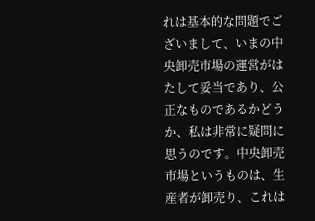れは基本的な問題でございまして、いまの中央卸売市場の運営がはたして妥当であり、公正なものであるかどうか、私は非常に疑問に思うのです。中央卸売市場というものは、生産者が卸売り、これは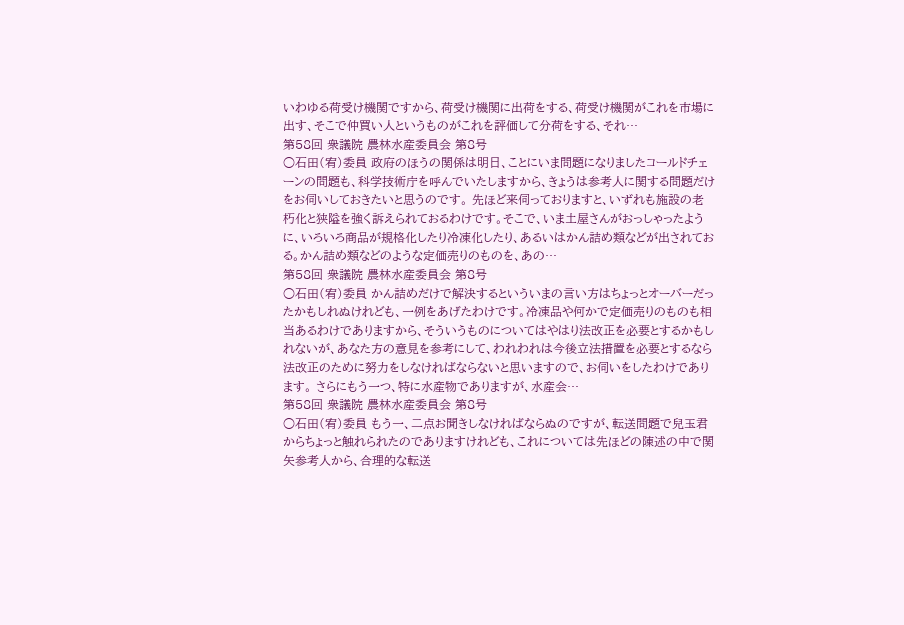いわゆる荷受け機関ですから、荷受け機関に出荷をする、荷受け機関がこれを市場に出す、そこで仲買い人というものがこれを評価して分荷をする、それ…
第58回 衆議院 農林水産委員会 第8号
○石田(宥)委員 政府のほうの関係は明日、ことにいま問題になりましたコールドチェーンの問題も、科学技術庁を呼んでいたしますから、きょうは参考人に関する問題だけをお伺いしておきたいと思うのです。 先ほど来伺っておりますと、いずれも施設の老朽化と狭隘を強く訴えられておるわけです。そこで、いま土屋さんがおっしゃったように、いろいろ商品が規格化したり冷凍化したり、あるいはかん詰め類などが出されておる。かん詰め類などのような定価売りのものを、あの…
第58回 衆議院 農林水産委員会 第8号
○石田(宥)委員 かん詰めだけで解決するといういまの言い方はちょっとオーバーだったかもしれぬけれども、一例をあげたわけです。冷凍品や何かで定価売りのものも相当あるわけでありますから、そういうものについてはやはり法改正を必要とするかもしれないが、あなた方の意見を参考にして、われわれは今後立法措置を必要とするなら法改正のために努力をしなければならないと思いますので、お伺いをしたわけであります。 さらにもう一つ、特に水産物でありますが、水産会…
第58回 衆議院 農林水産委員会 第8号
○石田(宥)委員 もう一、二点お聞きしなければならぬのですが、転送問題で兒玉君からちょっと触れられたのでありますけれども、これについては先ほどの陳述の中で関矢参考人から、合理的な転送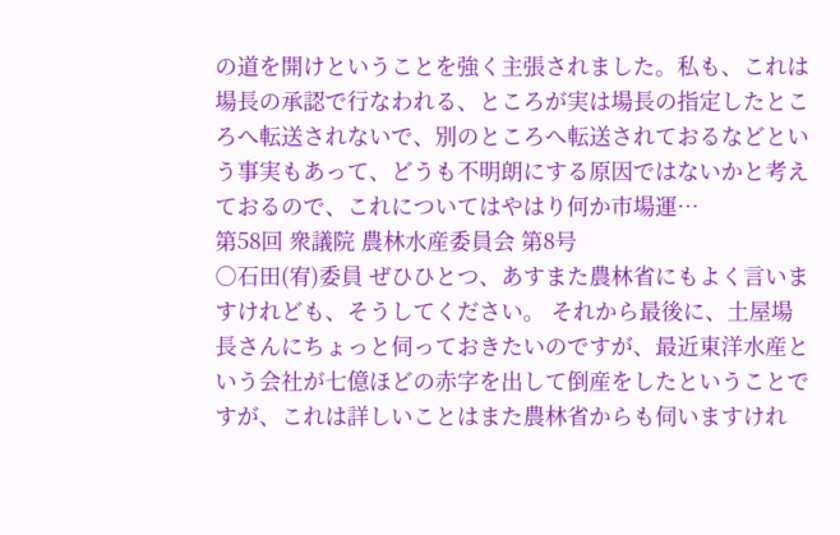の道を開けということを強く主張されました。私も、これは場長の承認で行なわれる、ところが実は場長の指定したところへ転送されないで、別のところへ転送されておるなどという事実もあって、どうも不明朗にする原因ではないかと考えておるので、これについてはやはり何か市場運…
第58回 衆議院 農林水産委員会 第8号
○石田(宥)委員 ぜひひとつ、あすまた農林省にもよく言いますけれども、そうしてください。 それから最後に、土屋場長さんにちょっと伺っておきたいのですが、最近東洋水産という会社が七億ほどの赤字を出して倒産をしたということですが、これは詳しいことはまた農林省からも伺いますけれ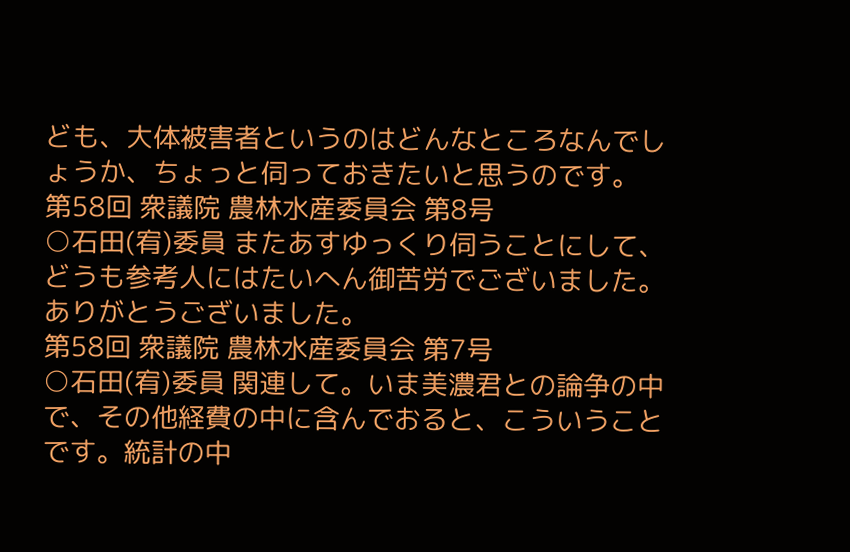ども、大体被害者というのはどんなところなんでしょうか、ちょっと伺っておきたいと思うのです。
第58回 衆議院 農林水産委員会 第8号
○石田(宥)委員 またあすゆっくり伺うことにして、どうも参考人にはたいへん御苦労でございました。ありがとうございました。
第58回 衆議院 農林水産委員会 第7号
○石田(宥)委員 関連して。いま美濃君との論争の中で、その他経費の中に含んでおると、こういうことです。統計の中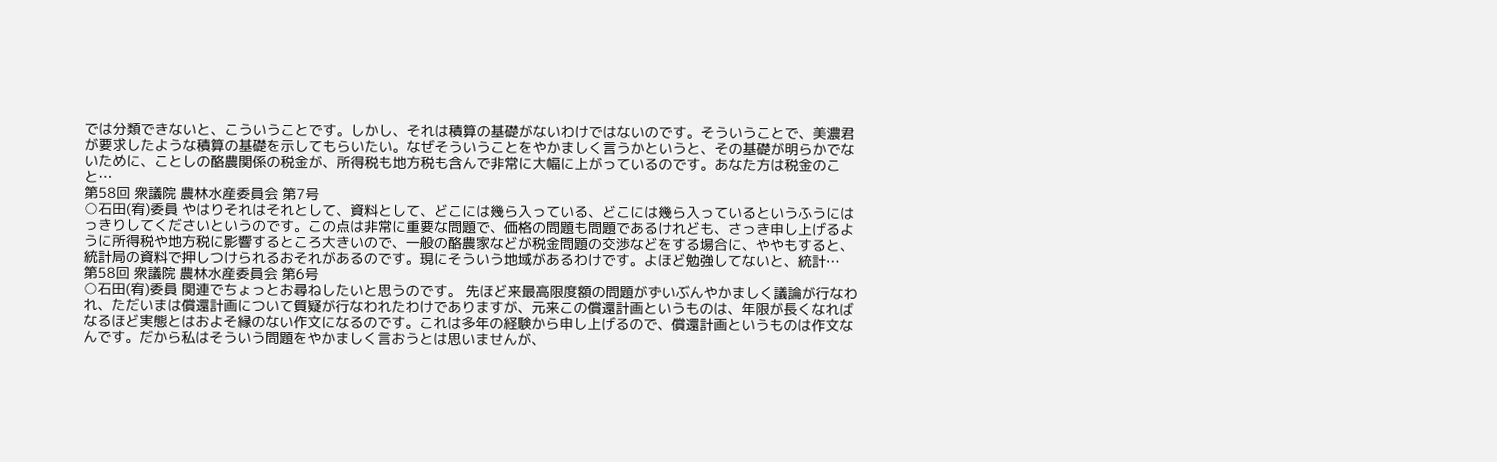では分類できないと、こういうことです。しかし、それは積算の基礎がないわけではないのです。そういうことで、美濃君が要求したような積算の基礎を示してもらいたい。なぜそういうことをやかましく言うかというと、その基礎が明らかでないために、ことしの酪農関係の税金が、所得税も地方税も含んで非常に大幅に上がっているのです。あなた方は税金のこと…
第58回 衆議院 農林水産委員会 第7号
○石田(宥)委員 やはりそれはそれとして、資料として、どこには幾ら入っている、どこには幾ら入っているというふうにはっきりしてくださいというのです。この点は非常に重要な問題で、価格の問題も問題であるけれども、さっき申し上げるように所得税や地方税に影響するところ大きいので、一般の酪農家などが税金問題の交渉などをする場合に、ややもすると、統計局の資料で押しつけられるおそれがあるのです。現にそういう地域があるわけです。よほど勉強してないと、統計…
第58回 衆議院 農林水産委員会 第6号
○石田(宥)委員 関連でちょっとお尋ねしたいと思うのです。 先ほど来最高限度額の問題がずいぶんやかましく議論が行なわれ、ただいまは償還計画について質疑が行なわれたわけでありますが、元来この償還計画というものは、年限が長くなればなるほど実態とはおよそ縁のない作文になるのです。これは多年の経験から申し上げるので、償還計画というものは作文なんです。だから私はそういう問題をやかましく言おうとは思いませんが、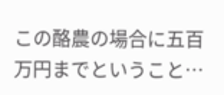この酪農の場合に五百万円までということ…